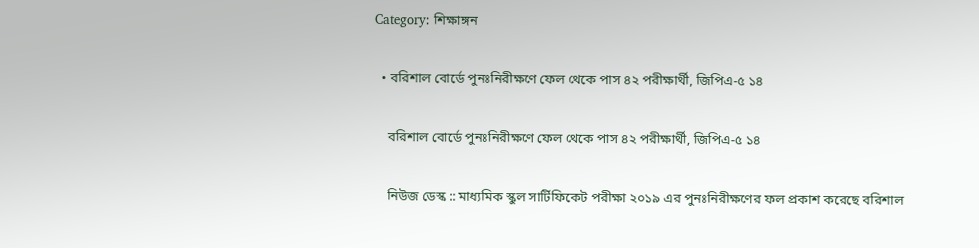Category: শিক্ষাঙ্গন

  • বরিশাল বোর্ডে পুনঃনিরীক্ষণে ফেল থেকে পাস ৪২ পরীক্ষার্থী, জিপিএ-৫ ১৪

    বরিশাল বোর্ডে পুনঃনিরীক্ষণে ফেল থেকে পাস ৪২ পরীক্ষার্থী, জিপিএ-৫ ১৪

    নিউজ ডেস্ক :: মাধ্যমিক স্কুল সার্টিফিকেট পরীক্ষা ২০১৯ এর পুনঃনিরীক্ষণের ফল প্রকাশ করেছে বরিশাল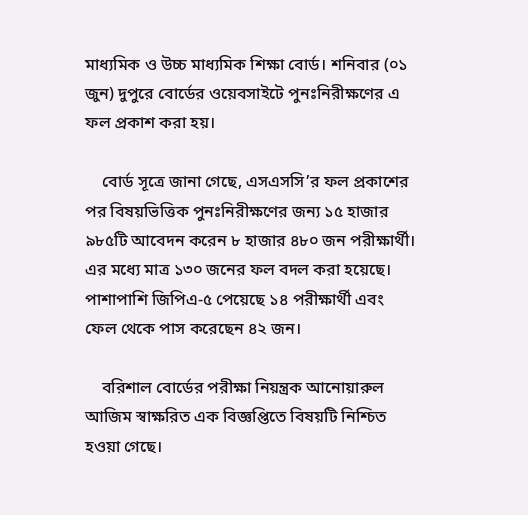মাধ্যমিক ও উচ্চ মাধ্যমিক শিক্ষা বোর্ড। শনিবার (০১ জুন) দুপুরে বোর্ডের ওয়েবসাইটে পুনঃনিরীক্ষণের এ ফল প্রকাশ করা হয়।

    বোর্ড সূত্রে জানা গেছে, এসএসসি’র ফল প্রকাশের পর বিষয়ভিত্তিক পুনঃনিরীক্ষণের জন্য ১৫ হাজার ৯৮৫টি আবেদন করেন ৮ হাজার ৪৮০ জন পরীক্ষার্থী। এর মধ্যে মাত্র ১৩০ জনের ফল বদল করা হয়েছে। পাশাপাশি জিপিএ-৫ পেয়েছে ১৪ পরীক্ষার্থী এবং ফেল থেকে পাস করেছেন ৪২ জন।

    বরিশাল বোর্ডের পরীক্ষা নিয়ন্ত্রক আনোয়ারুল আজিম স্বাক্ষরিত এক বিজ্ঞপ্তিতে বিষয়টি নিশ্চিত হওয়া গেছে।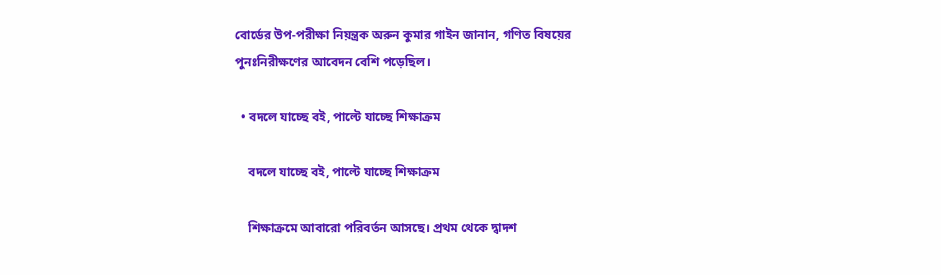বোর্ডের উপ-পরীক্ষা নিয়ন্ত্রক অরুন কুমার গাইন জানান, গণিত বিষয়ের পুনঃনিরীক্ষণের আবেদন বেশি পড়েছিল।

  • বদলে যাচ্ছে বই, পাল্টে যাচ্ছে শিক্ষাক্রম

    বদলে যাচ্ছে বই, পাল্টে যাচ্ছে শিক্ষাক্রম

    শিক্ষাক্রমে আবারো পরিবর্তন আসছে। প্রথম থেকে দ্বাদশ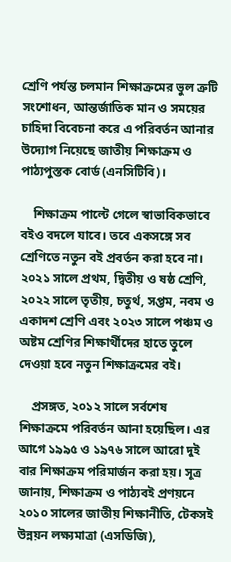শ্রেণি পর্যন্ত চলমান শিক্ষাক্রমের ভুল ত্রুটি সংশোধন, আন্তর্জাতিক মান ও সময়ের চাহিদা বিবেচনা করে এ পরিবর্তন আনার উদ্যোগ নিয়েছে জাতীয় শিক্ষাক্রম ও পাঠ্যপুস্তক বোর্ড (এনসিটিবি)।

    শিক্ষাক্রম পাল্টে গেলে স্বাভাবিকভাবে বইও বদলে যাবে। তবে একসঙ্গে সব শ্রেণিতে নতুন বই প্রবর্তন করা হবে না। ২০২১ সালে প্রথম, দ্বিতীয় ও ষষ্ঠ শ্রেণি, ২০২২ সালে তৃতীয়, চতুর্থ, সপ্তম, নবম ও একাদশ শ্রেণি এবং ২০২৩ সালে পঞ্চম ও অষ্টম শ্রেণির শিক্ষার্থীদের হাতে তুলে দেওয়া হবে নতুন শিক্ষাক্রমের বই।

    প্রসঙ্গত, ২০১২ সালে সর্বশেষ শিক্ষাক্রমে পরিবর্তন আনা হয়েছিল। এর আগে ১৯৯৫ ও ১৯৭৬ সালে আরো দুই বার শিক্ষাক্রম পরিমার্জন করা হয়। সূত্র জানায়, শিক্ষাক্রম ও পাঠ্যবই প্রণয়নে ২০১০ সালের জাতীয় শিক্ষানীতি, টেকসই উন্নয়ন লক্ষ্যমাত্রা (এসডিজি),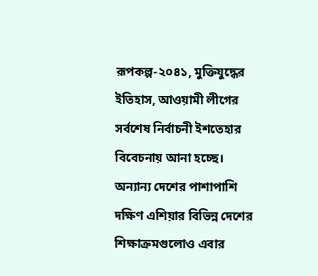রূপকল্প-২০৪১, মুক্তিযুদ্ধের ইতিহাস, আওয়ামী লীগের সর্বশেষ নির্বাচনী ইশতেহার বিবেচনায় আনা হচ্ছে। অন্যান্য দেশের পাশাপাশি দক্ষিণ এশিয়ার বিভিন্ন দেশের শিক্ষাক্রমগুলোও এবার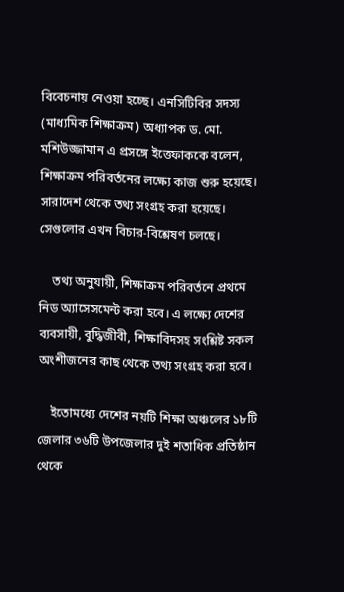বিবেচনায় নেওয়া হচ্ছে। এনসিটিবির সদস্য (মাধ্যমিক শিক্ষাক্রম) অধ্যাপক ড. মো. মশিউজ্জামান এ প্রসঙ্গে ইত্তেফাককে বলেন, শিক্ষাক্রম পরিবর্তনের লক্ষ্যে কাজ শুরু হয়েছে। সারাদেশ থেকে তথ্য সংগ্রহ করা হয়েছে। সেগুলোর এখন বিচার-বিশ্লেষণ চলছে।

    তথ্য অনুযায়ী, শিক্ষাক্রম পরিবর্তনে প্রথমে নিড অ্যাসেসমেন্ট করা হবে। এ লক্ষ্যে দেশের ব্যবসায়ী, বুদ্ধিজীবী, শিক্ষাবিদসহ সংশ্লিষ্ট সকল অংশীজনের কাছ থেকে তথ্য সংগ্রহ করা হবে।

    ইতোমধ্যে দেশের নয়টি শিক্ষা অঞ্চলের ১৮টি জেলার ৩৬টি উপজেলার দুই শতাধিক প্রতিষ্ঠান থেকে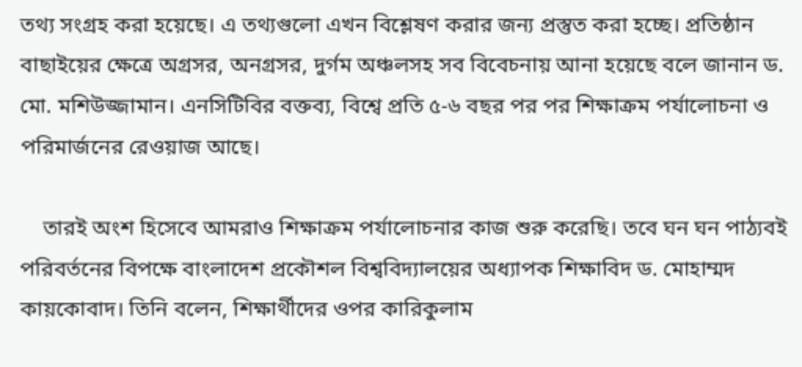তথ্য সংগ্রহ করা হয়েছে। এ তথ্যগুলো এখন বিশ্লেষণ করার জন্য প্রস্তুত করা হচ্ছে। প্রতিষ্ঠান বাছাইয়ের ক্ষেত্রে অগ্রসর, অনগ্রসর, দুর্গম অঞ্চলসহ সব বিবেচনায় আনা হয়েছে বলে জানান ড. মো. মশিউজ্জামান। এনসিটিবির বক্তব্য, বিশ্বে প্রতি ৫-৬ বছর পর পর শিক্ষাক্রম পর্যালোচনা ও পরিমার্জনের রেওয়াজ আছে।

    তারই অংশ হিসেবে আমরাও শিক্ষাক্রম পর্যালোচনার কাজ শুরু করেছি। তবে ঘন ঘন পাঠ্যবই পরিবর্তনের বিপক্ষে বাংলাদেশ প্রকৌশল বিশ্ববিদ্যালয়ের অধ্যাপক শিক্ষাবিদ ড. মোহাম্মদ কায়কোবাদ। তিনি বলেন, শিক্ষার্থীদের ওপর কারিকুলাম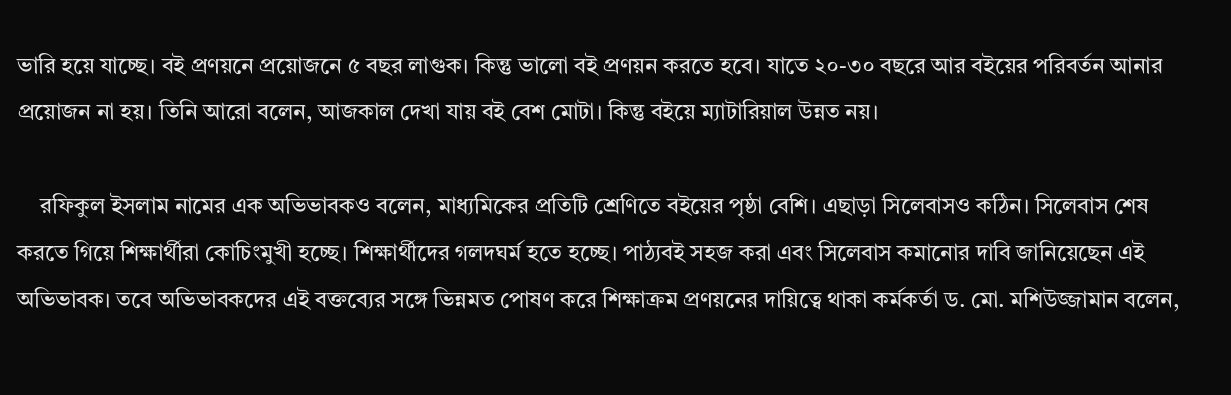ভারি হয়ে যাচ্ছে। বই প্রণয়নে প্রয়োজনে ৫ বছর লাগুক। কিন্তু ভালো বই প্রণয়ন করতে হবে। যাতে ২০-৩০ বছরে আর বইয়ের পরিবর্তন আনার প্রয়োজন না হয়। তিনি আরো বলেন, আজকাল দেখা যায় বই বেশ মোটা। কিন্তু বইয়ে ম্যাটারিয়াল উন্নত নয়।

    রফিকুল ইসলাম নামের এক অভিভাবকও বলেন, মাধ্যমিকের প্রতিটি শ্রেণিতে বইয়ের পৃষ্ঠা বেশি। এছাড়া সিলেবাসও কঠিন। সিলেবাস শেষ করতে গিয়ে শিক্ষার্থীরা কোচিংমুখী হচ্ছে। শিক্ষার্থীদের গলদঘর্ম হতে হচ্ছে। পাঠ্যবই সহজ করা এবং সিলেবাস কমানোর দাবি জানিয়েছেন এই অভিভাবক। তবে অভিভাবকদের এই বক্তব্যের সঙ্গে ভিন্নমত পোষণ করে শিক্ষাক্রম প্রণয়নের দায়িত্বে থাকা কর্মকর্তা ড. মো. মশিউজ্জামান বলেন,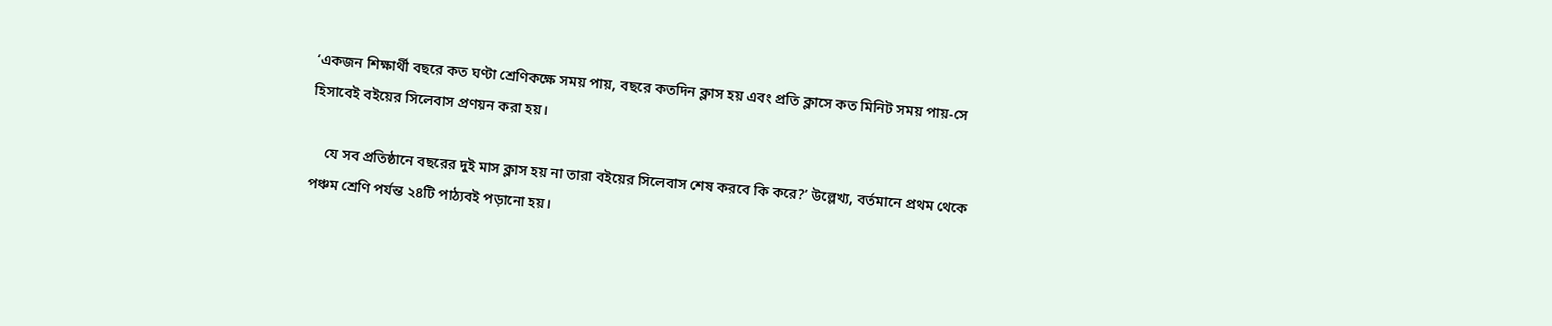‘একজন শিক্ষার্থী বছরে কত ঘণ্টা শ্রেণিকক্ষে সময় পায়, বছরে কতদিন ক্লাস হয় এবং প্রতি ক্লাসে কত মিনিট সময় পায়-সে হিসাবেই বইয়ের সিলেবাস প্রণয়ন করা হয়।

    যে সব প্রতিষ্ঠানে বছরের দুই মাস ক্লাস হয় না তারা বইয়ের সিলেবাস শেষ করবে কি করে?’ উল্লেখ্য, বর্তমানে প্রথম থেকে পঞ্চম শ্রেণি পর্যন্ত ২৪টি পাঠ্যবই পড়ানো হয়।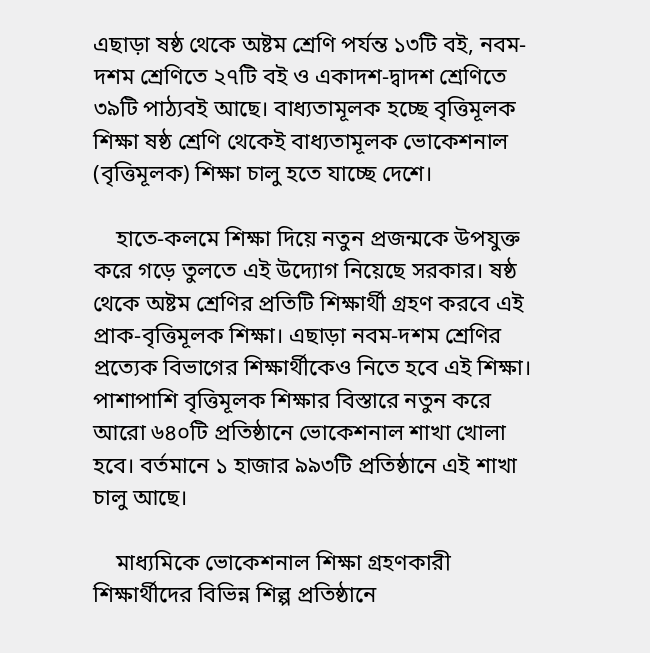এছাড়া ষষ্ঠ থেকে অষ্টম শ্রেণি পর্যন্ত ১৩টি বই, নবম-দশম শ্রেণিতে ২৭টি বই ও একাদশ-দ্বাদশ শ্রেণিতে ৩৯টি পাঠ্যবই আছে। বাধ্যতামূলক হচ্ছে বৃত্তিমূলক শিক্ষা ষষ্ঠ শ্রেণি থেকেই বাধ্যতামূলক ভোকেশনাল (বৃত্তিমূলক) শিক্ষা চালু হতে যাচ্ছে দেশে।

    হাতে-কলমে শিক্ষা দিয়ে নতুন প্রজন্মকে উপযুক্ত করে গড়ে তুলতে এই উদ্যোগ নিয়েছে সরকার। ষষ্ঠ থেকে অষ্টম শ্রেণির প্রতিটি শিক্ষার্থী গ্রহণ করবে এই প্রাক-বৃত্তিমূলক শিক্ষা। এছাড়া নবম-দশম শ্রেণির প্রত্যেক বিভাগের শিক্ষার্থীকেও নিতে হবে এই শিক্ষা। পাশাপাশি বৃত্তিমূলক শিক্ষার বিস্তারে নতুন করে আরো ৬৪০টি প্রতিষ্ঠানে ভোকেশনাল শাখা খোলা হবে। বর্তমানে ১ হাজার ৯৯৩টি প্রতিষ্ঠানে এই শাখা চালু আছে।

    মাধ্যমিকে ভোকেশনাল শিক্ষা গ্রহণকারী শিক্ষার্থীদের বিভিন্ন শিল্প প্রতিষ্ঠানে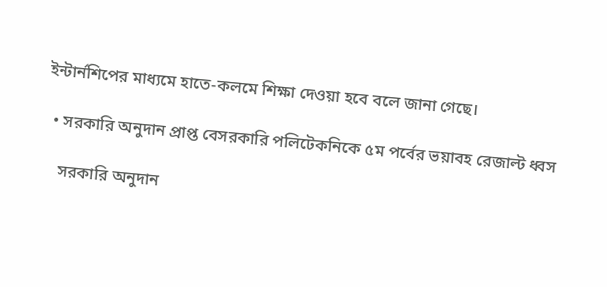ইন্টার্নশিপের মাধ্যমে হাতে-কলমে শিক্ষা দেওয়া হবে বলে জানা গেছে।

  • সরকারি অনুদান প্রাপ্ত বেসরকারি পলিটেকনিকে ৫ম পর্বের ভয়াবহ রেজাল্ট ধ্বস

    সরকারি অনুদান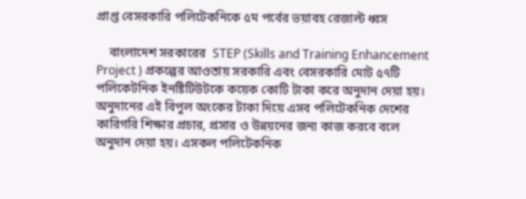প্রাপ্ত বেসরকারি পলিটেকনিকে ৫ম পর্বের ভয়াবহ রেজাল্ট ধ্বস

    বাংলাদেশ সরকারের  STEP (Skills and Training Enhancement Project ) প্রকল্পের আওতায় সরকারি এবং বেসরকারি মোট ৫৭টি পলিকেটনিক ইনষ্টিটিউটকে কয়েক কোটি টাকা করে অনুদান দেয়া হয়। অনুদানের এই বিপুল অংকের টাকা দিয়ে এসব পলিটেকনিক দেশের কারিগরি শিক্ষার প্রচার, প্রসার ও উন্নয়নের জন্য কাজ করবে বলে অনুদান দেয়া হয়। এসকল পলিটেকনিক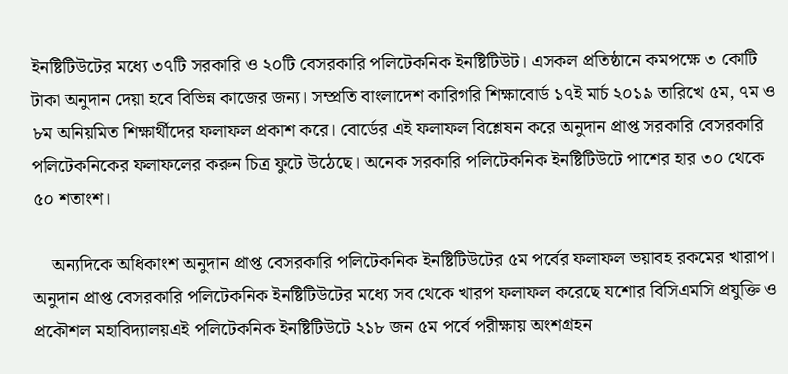ইনষ্টিটিউটের মধ্যে ৩৭টি সরকারি ও ২০টি বেসরকারি পলিটেকনিক ইনষ্টিটিউট। এসকল প্রতিষ্ঠানে কমপক্ষে ৩ কোটি টাকা অনুদান দেয়া হবে বিভিন্ন কাজের জন্য। সম্প্রতি বাংলাদেশ কারিগরি শিক্ষাবোর্ড ১৭ই মার্চ ২০১৯ তারিখে ৫ম, ৭ম ও ৮ম অনিয়মিত শিক্ষার্থীদের ফলাফল প্রকাশ করে। বোর্ডের এই ফলাফল বিশ্লেষন করে অনুদান প্রাপ্ত সরকারি বেসরকারি পলিটেকনিকের ফলাফলের করুন চিত্র ফুটে উঠেছে। অনেক সরকারি পলিটেকনিক ইনষ্টিটিউটে পাশের হার ৩০ থেকে ৫০ শতাংশ।

    অন্যদিকে অধিকাংশ অনুদান প্রাপ্ত বেসরকারি পলিটেকনিক ইনষ্টিটিউটের ৫ম পর্বের ফলাফল ভয়াবহ রকমের খারাপ। অনুদান প্রাপ্ত বেসরকারি পলিটেকনিক ইনষ্টিটিউটের মধ্যে সব থেকে খারপ ফলাফল করেছে যশোর বিসিএমসি প্রযুক্তি ‍ও প্রকৌশল মহাবিদ্যালয়এই পলিটেকনিক ইনষ্টিটিউটে ২১৮ জন ৫ম পর্বে পরীক্ষায় অংশগ্রহন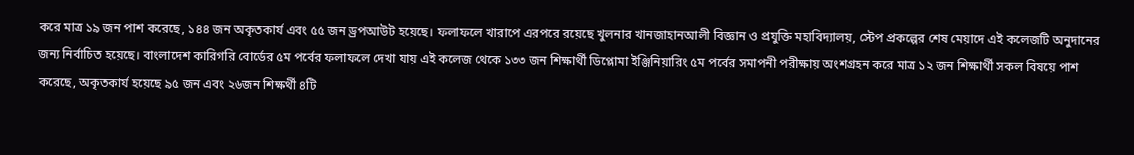করে মাত্র ১৯ জন পাশ করেছে, ১৪৪ জন অকৃতকার্য এবং ৫৫ জন ড্রপআউট হয়েছে। ফলাফলে খারাপে এরপরে রয়েছে খুলনার খানজাহানআলী বিজ্ঞান ও প্রযুক্তি মহাবিদ্যালয়, স্টেপ প্রকল্পের শেষ মেয়াদে এই কলেজটি অনুদানের জন্য নির্বাচিত হয়েছে। বাংলাদেশ কারিগরি বোর্ডের ৫ম পর্বের ফলাফলে দেখা যায় এই কলেজ থেকে ১৩৩ জন শিক্ষার্থী ডিপ্লোমা ইঞ্জিনিয়ারিং ৫ম পর্বের সমাপনী পরীক্ষায় অংশগ্রহন করে মাত্র ১২ জন শিক্ষার্থী সকল বিষয়ে পাশ করেছে, অকৃতকার্য হয়েছে ৯৫ জন এবং ২৬জন শিক্ষর্থী ৪টি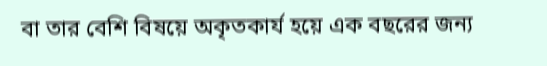বা তার বেশি বিষয়ে অকৃতকার্য হয়ে এক বছরের জন্য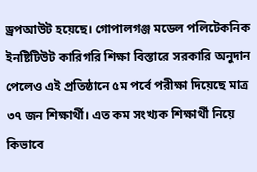ড্রপআউট হয়েছে। গোপালগঞ্জ মডেল পলিটেকনিক ইনষ্টিটিউট কারিগরি শিক্ষা বিস্তারে সরকারি অনুদান পেলেও এই প্রতিষ্ঠানে ৫ম পর্বে পরীক্ষা দিয়েছে মাত্র ৩৭ জন শিক্ষার্থী। এত কম সংখ্যক শিক্ষার্থী নিয়ে কিভাবে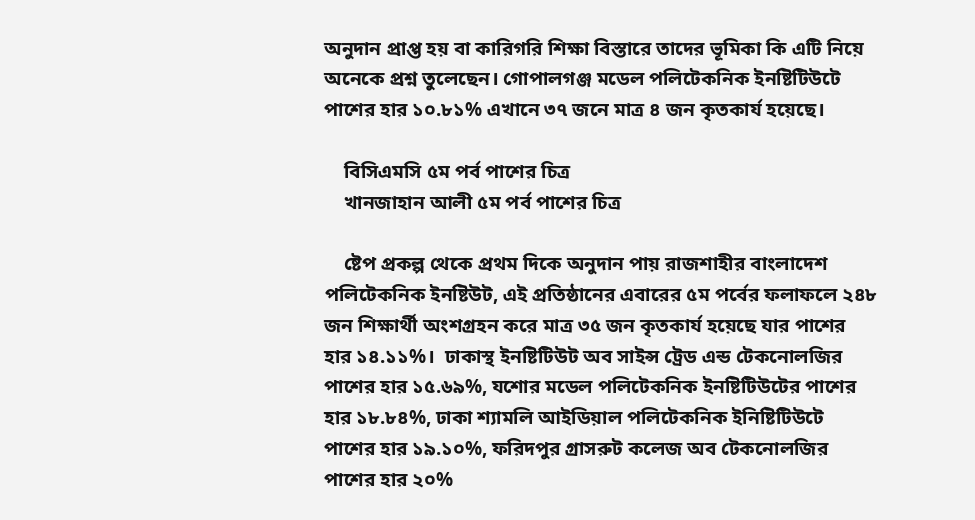অনুদান প্রাপ্ত হয় বা কারিগরি শিক্ষা বিস্তারে তাদের ভূমিকা কি এটি নিয়ে অনেকে প্রশ্ন তুলেছেন। গোপালগঞ্জ মডেল পলিটেকনিক ইনষ্টিটিউটে পাশের হার ১০.৮১% এখানে ৩৭ জনে মাত্র ৪ জন কৃতকার্য হয়েছে।

    বিসিএমসি ৫ম পর্ব পাশের চিত্র
    খানজাহান আলী ৫ম পর্ব পাশের চিত্র

    ষ্টেপ প্রকল্প থেকে প্রথম দিকে অনুদান পায় রাজশাহীর বাংলাদেশ পলিটেকনিক ইনষ্টিউট, এই প্রতিষ্ঠানের এবারের ৫ম পর্বের ফলাফলে ২৪৮ জন শিক্ষার্থী অংশগ্রহন করে মাত্র ৩৫ জন কৃতকার্য হয়েছে যার পাশের হার ১৪.১১%।  ঢাকাস্থ ইনষ্টিটিউট অব সাইন্স ট্রেড এন্ড টেকনোলজির পাশের হার ১৫.৬৯%, যশোর মডেল পলিটেকনিক ইনষ্টিটিউটের পাশের হার ১৮.৮৪%, ঢাকা শ্যামলি আইডিয়াল পলিটেকনিক ইনিষ্টিটিউটে পাশের হার ১৯.১০%, ফরিদপুর গ্রাসরুট কলেজ অব টেকনোলজির পাশের হার ২০%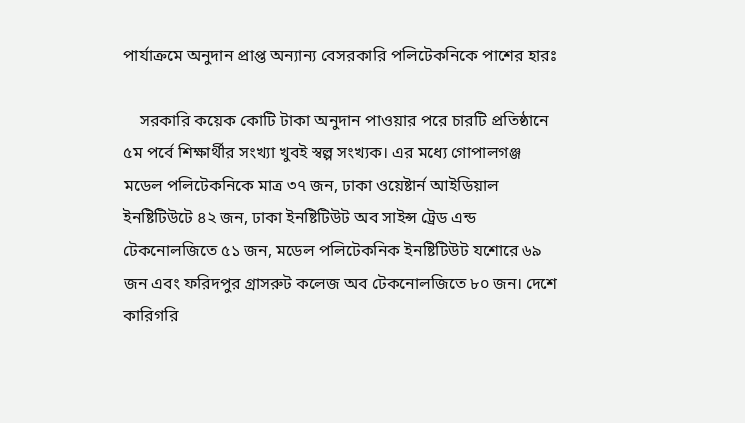পার্যাক্রমে অনুদান প্রাপ্ত অন্যান্য বেসরকারি পলিটেকনিকে পাশের হারঃ

    সরকারি কয়েক কোটি টাকা অনুদান পাওয়ার পরে চারটি প্রতিষ্ঠানে ৫ম পর্বে শিক্ষার্থীর সংখ্যা খুবই স্বল্প সংখ্যক। এর মধ্যে গোপালগঞ্জ মডেল পলিটেকনিকে মাত্র ৩৭ জন, ঢাকা ওয়েষ্টার্ন আইডিয়াল ইনষ্টিটিউটে ৪২ জন, ঢাকা ইনষ্টিটিউট অব সাইন্স ট্রেড এন্ড টেকনোলজিতে ৫১ জন, মডেল পলিটেকনিক ইনষ্টিটিউট যশোরে ৬৯ জন এবং ফরিদপুর গ্রাসরুট কলেজ অব টেকনোলজিতে ৮০ জন। দেশে কারিগরি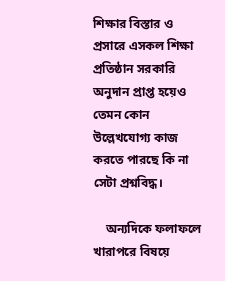শিক্ষার বিস্তার ও প্রসারে এসকল শিক্ষা প্রতিষ্ঠান সরকারি অনুদান প্রাপ্ত হয়েও তেমন কোন উল্লেখযোগ্য কাজ করতে পারছে কি না সেটা প্রশ্নবিদ্ধ।

    অন্যদিকে ফলাফলে খারাপরে বিষয়ে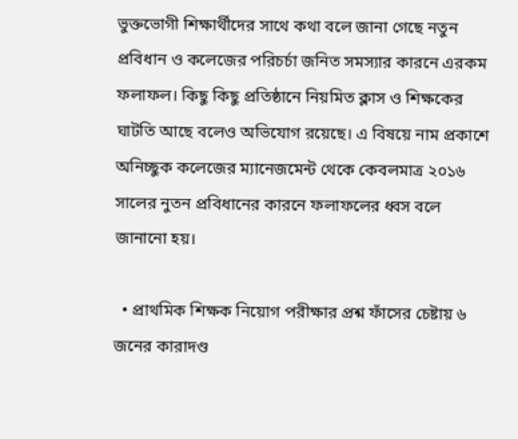ভুক্তভোগী শিক্ষার্থীদের সাথে কথা বলে জানা গেছে নতুন প্রবিধান ও কলেজের পরিচর্চা জনিত সমস্যার কারনে এরকম ফলাফল। কিছু কিছু প্রতিষ্ঠানে নিয়মিত ক্লাস ও শিক্ষকের ঘাটতি আছে বলেও অভিযোগ রয়েছে। এ বিষয়ে নাম প্রকাশে অনিচ্ছুক কলেজের ম্যানেজমেন্ট থেকে কেবলমাত্র ২০১৬ সালের নুতন প্রবিধানের কারনে ফলাফলের ধ্বস বলে জানানো হয়।

  • প্রাথমিক শিক্ষক নিয়োগ পরীক্ষার প্রশ্ন ফাঁসের চেষ্টায় ৬ জনের কারাদণ্ড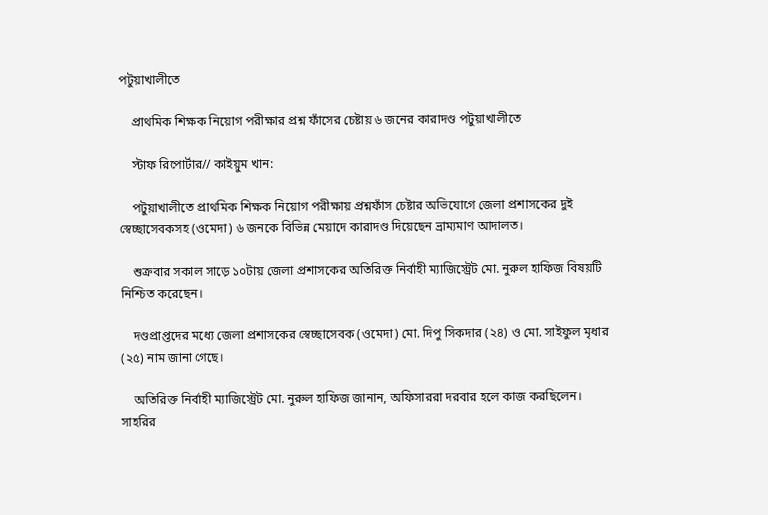পটুয়াখালীতে

    প্রাথমিক শিক্ষক নিয়োগ পরীক্ষার প্রশ্ন ফাঁসের চেষ্টায় ৬ জনের কারাদণ্ড পটুয়াখালীতে

    স্টাফ রিপোর্টার// কাইয়ুম খান:

    পটুয়াখালীতে প্রাথমিক শিক্ষক নিয়োগ পরীক্ষায় প্রশ্নফাঁস চেষ্টার অভিযোগে জেলা প্রশাসকের দুই স্বেচ্ছাসেবকসহ (ওমেদা) ৬ জনকে বিভিন্ন মেয়াদে কারাদণ্ড দিয়েছেন ভ্রাম্যমাণ আদালত।

    শুক্রবার সকাল সাড়ে ১০টায় জেলা প্রশাসকের অতিরিক্ত নির্বাহী ম্যাজিস্ট্রেট মো. নুরুল হাফিজ বিষয়টি নিশ্চিত করেছেন।

    দণ্ডপ্রাপ্তদের মধ্যে জেলা প্রশাসকের স্বেচ্ছাসেবক (ওমেদা) মো. দিপু সিকদার (২৪) ও মো. সাইফুল মৃধার (২৫) নাম জানা গেছে।

    অতিরিক্ত নির্বাহী ম্যাজিস্ট্রেট মো. নুরুল হাফিজ জানান, অফিসাররা দরবার হলে কাজ করছিলেন। সাহরির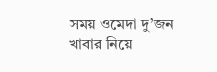সময় ওমেদা দু’জন খাবার নিয়ে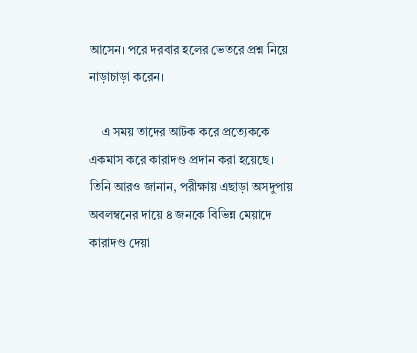আসেন। পরে দরবার হলের ভেতরে প্রশ্ন নিয়ে নাড়াচাড়া করেন।

    এ সময় তাদের আটক করে প্রত্যেককে একমাস করে কারাদণ্ড প্রদান করা হয়েছে। তিনি আরও জানান, পরীক্ষায় এছাড়া অসদুপায় অবলম্বনের দায়ে ৪ জনকে বিভিন্ন মেয়াদে কারাদণ্ড দেয়া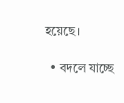হয়েছে।

  • বদলে যাচ্ছে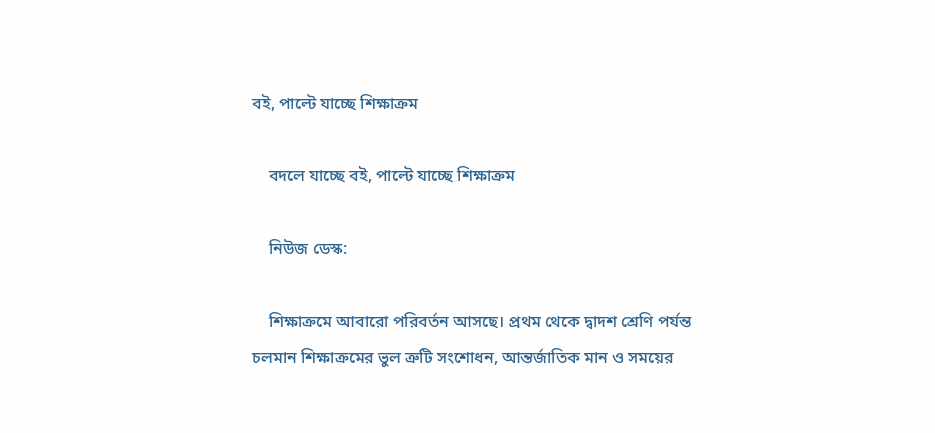বই, পাল্টে যাচ্ছে শিক্ষাক্রম

    বদলে যাচ্ছে বই, পাল্টে যাচ্ছে শিক্ষাক্রম

    নিউজ ডেস্ক:

    শিক্ষাক্রমে আবারো পরিবর্তন আসছে। প্রথম থেকে দ্বাদশ শ্রেণি পর্যন্ত চলমান শিক্ষাক্রমের ভুল ত্রুটি সংশোধন, আন্তর্জাতিক মান ও সময়ের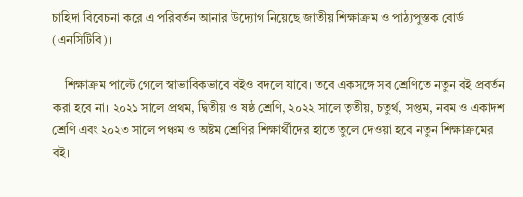চাহিদা বিবেচনা করে এ পরিবর্তন আনার উদ্যোগ নিয়েছে জাতীয় শিক্ষাক্রম ও পাঠ্যপুস্তক বোর্ড (এনসিটিবি)।

    শিক্ষাক্রম পাল্টে গেলে স্বাভাবিকভাবে বইও বদলে যাবে। তবে একসঙ্গে সব শ্রেণিতে নতুন বই প্রবর্তন করা হবে না। ২০২১ সালে প্রথম, দ্বিতীয় ও ষষ্ঠ শ্রেণি, ২০২২ সালে তৃতীয়, চতুর্থ, সপ্তম, নবম ও একাদশ শ্রেণি এবং ২০২৩ সালে পঞ্চম ও অষ্টম শ্রেণির শিক্ষার্থীদের হাতে তুলে দেওয়া হবে নতুন শিক্ষাক্রমের বই।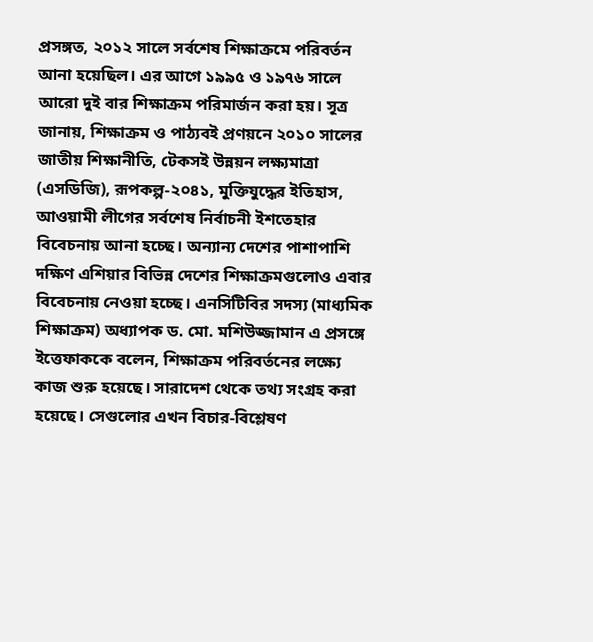প্রসঙ্গত, ২০১২ সালে সর্বশেষ শিক্ষাক্রমে পরিবর্তন আনা হয়েছিল। এর আগে ১৯৯৫ ও ১৯৭৬ সালে আরো দুই বার শিক্ষাক্রম পরিমার্জন করা হয়। সূত্র জানায়, শিক্ষাক্রম ও পাঠ্যবই প্রণয়নে ২০১০ সালের জাতীয় শিক্ষানীতি, টেকসই উন্নয়ন লক্ষ্যমাত্রা (এসডিজি), রূপকল্প-২০৪১, মুক্তিযুদ্ধের ইতিহাস, আওয়ামী লীগের সর্বশেষ নির্বাচনী ইশতেহার বিবেচনায় আনা হচ্ছে। অন্যান্য দেশের পাশাপাশি দক্ষিণ এশিয়ার বিভিন্ন দেশের শিক্ষাক্রমগুলোও এবার বিবেচনায় নেওয়া হচ্ছে। এনসিটিবির সদস্য (মাধ্যমিক শিক্ষাক্রম) অধ্যাপক ড. মো. মশিউজ্জামান এ প্রসঙ্গে ইত্তেফাককে বলেন, শিক্ষাক্রম পরিবর্তনের লক্ষ্যে কাজ শুরু হয়েছে। সারাদেশ থেকে তথ্য সংগ্রহ করা হয়েছে। সেগুলোর এখন বিচার-বিশ্লেষণ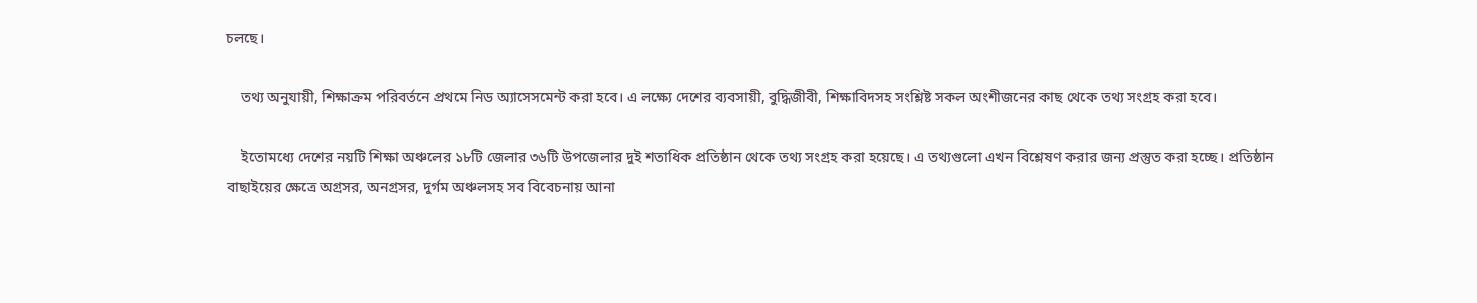চলছে।

    তথ্য অনুযায়ী, শিক্ষাক্রম পরিবর্তনে প্রথমে নিড অ্যাসেসমেন্ট করা হবে। এ লক্ষ্যে দেশের ব্যবসায়ী, বুদ্ধিজীবী, শিক্ষাবিদসহ সংশ্লিষ্ট সকল অংশীজনের কাছ থেকে তথ্য সংগ্রহ করা হবে।

    ইতোমধ্যে দেশের নয়টি শিক্ষা অঞ্চলের ১৮টি জেলার ৩৬টি উপজেলার দুই শতাধিক প্রতিষ্ঠান থেকে তথ্য সংগ্রহ করা হয়েছে। এ তথ্যগুলো এখন বিশ্লেষণ করার জন্য প্রস্তুত করা হচ্ছে। প্রতিষ্ঠান বাছাইয়ের ক্ষেত্রে অগ্রসর, অনগ্রসর, দুর্গম অঞ্চলসহ সব বিবেচনায় আনা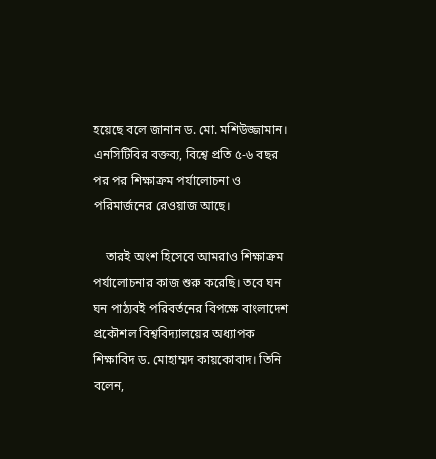হয়েছে বলে জানান ড. মো. মশিউজ্জামান। এনসিটিবির বক্তব্য, বিশ্বে প্রতি ৫-৬ বছর পর পর শিক্ষাক্রম পর্যালোচনা ও পরিমার্জনের রেওয়াজ আছে।

    তারই অংশ হিসেবে আমরাও শিক্ষাক্রম পর্যালোচনার কাজ শুরু করেছি। তবে ঘন ঘন পাঠ্যবই পরিবর্তনের বিপক্ষে বাংলাদেশ প্রকৌশল বিশ্ববিদ্যালয়ের অধ্যাপক শিক্ষাবিদ ড. মোহাম্মদ কায়কোবাদ। তিনি বলেন,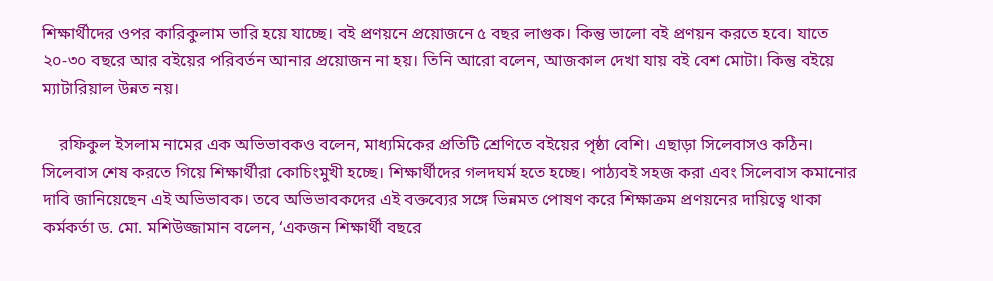শিক্ষার্থীদের ওপর কারিকুলাম ভারি হয়ে যাচ্ছে। বই প্রণয়নে প্রয়োজনে ৫ বছর লাগুক। কিন্তু ভালো বই প্রণয়ন করতে হবে। যাতে ২০-৩০ বছরে আর বইয়ের পরিবর্তন আনার প্রয়োজন না হয়। তিনি আরো বলেন, আজকাল দেখা যায় বই বেশ মোটা। কিন্তু বইয়ে ম্যাটারিয়াল উন্নত নয়।

    রফিকুল ইসলাম নামের এক অভিভাবকও বলেন, মাধ্যমিকের প্রতিটি শ্রেণিতে বইয়ের পৃষ্ঠা বেশি। এছাড়া সিলেবাসও কঠিন। সিলেবাস শেষ করতে গিয়ে শিক্ষার্থীরা কোচিংমুখী হচ্ছে। শিক্ষার্থীদের গলদঘর্ম হতে হচ্ছে। পাঠ্যবই সহজ করা এবং সিলেবাস কমানোর দাবি জানিয়েছেন এই অভিভাবক। তবে অভিভাবকদের এই বক্তব্যের সঙ্গে ভিন্নমত পোষণ করে শিক্ষাক্রম প্রণয়নের দায়িত্বে থাকা কর্মকর্তা ড. মো. মশিউজ্জামান বলেন, ‘একজন শিক্ষার্থী বছরে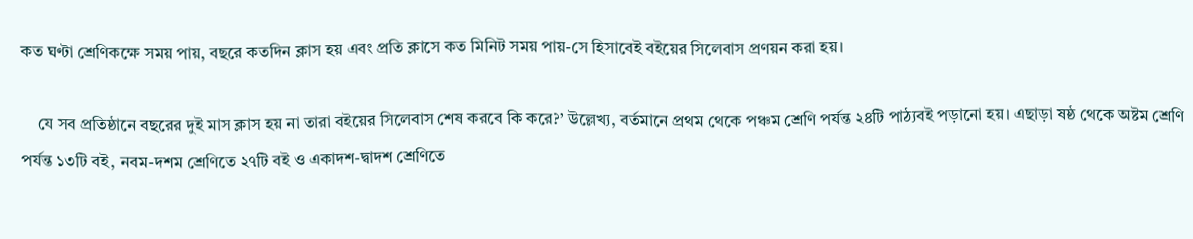কত ঘণ্টা শ্রেণিকক্ষে সময় পায়, বছরে কতদিন ক্লাস হয় এবং প্রতি ক্লাসে কত মিনিট সময় পায়-সে হিসাবেই বইয়ের সিলেবাস প্রণয়ন করা হয়।

    যে সব প্রতিষ্ঠানে বছরের দুই মাস ক্লাস হয় না তারা বইয়ের সিলেবাস শেষ করবে কি করে?’ উল্লেখ্য, বর্তমানে প্রথম থেকে পঞ্চম শ্রেণি পর্যন্ত ২৪টি পাঠ্যবই পড়ানো হয়। এছাড়া ষষ্ঠ থেকে অষ্টম শ্রেণি পর্যন্ত ১৩টি বই, নবম-দশম শ্রেণিতে ২৭টি বই ও একাদশ-দ্বাদশ শ্রেণিতে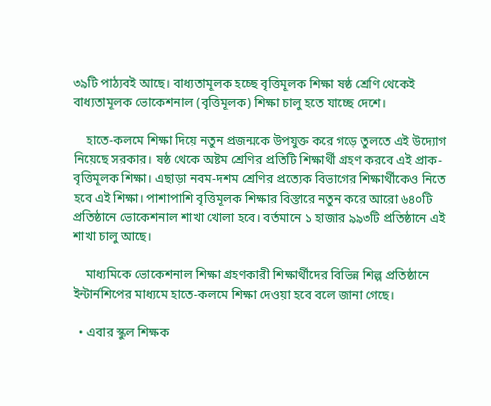৩৯টি পাঠ্যবই আছে। বাধ্যতামূলক হচ্ছে বৃত্তিমূলক শিক্ষা ষষ্ঠ শ্রেণি থেকেই বাধ্যতামূলক ভোকেশনাল (বৃত্তিমূলক) শিক্ষা চালু হতে যাচ্ছে দেশে।

    হাতে-কলমে শিক্ষা দিয়ে নতুন প্রজন্মকে উপযুক্ত করে গড়ে তুলতে এই উদ্যোগ নিয়েছে সরকার। ষষ্ঠ থেকে অষ্টম শ্রেণির প্রতিটি শিক্ষার্থী গ্রহণ করবে এই প্রাক-বৃত্তিমূলক শিক্ষা। এছাড়া নবম-দশম শ্রেণির প্রত্যেক বিভাগের শিক্ষার্থীকেও নিতে হবে এই শিক্ষা। পাশাপাশি বৃত্তিমূলক শিক্ষার বিস্তারে নতুন করে আরো ৬৪০টি প্রতিষ্ঠানে ভোকেশনাল শাখা খোলা হবে। বর্তমানে ১ হাজার ৯৯৩টি প্রতিষ্ঠানে এই শাখা চালু আছে।

    মাধ্যমিকে ভোকেশনাল শিক্ষা গ্রহণকারী শিক্ষার্থীদের বিভিন্ন শিল্প প্রতিষ্ঠানে ইন্টার্নশিপের মাধ্যমে হাতে-কলমে শিক্ষা দেওয়া হবে বলে জানা গেছে।

  • এবার স্কুল শিক্ষক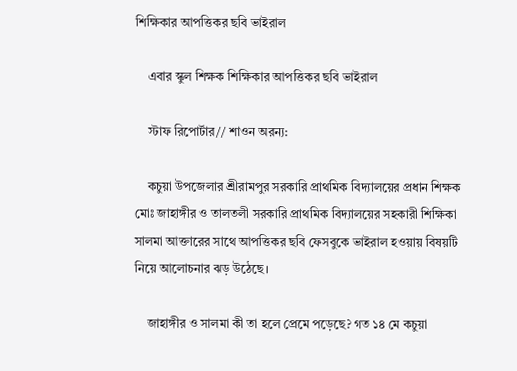শিক্ষিকার আপত্তিকর ছবি ভাইরাল

    এবার স্কুল শিক্ষক শিক্ষিকার আপত্তিকর ছবি ভাইরাল

    স্টাফ রিপোর্টার// শাওন অরন্য:

    কচুয়া উপজেলার শ্রীরামপুর সরকারি প্রাথমিক বিদ্যালয়ের প্রধান শিক্ষক মোঃ জাহাঙ্গীর ও তালতলী সরকারি প্রাথমিক বিদ্যালয়ের সহকারী শিক্ষিকা সালমা আক্তারের সাথে আপত্তিকর ছবি ফেসবুকে ভাইরাল হওয়ায় বিষয়টি নিয়ে আলোচনার ঝড় উঠেছে।

    জাহাঙ্গীর ও সালমা কী তা হলে প্রেমে পড়েছে? গত ১৪ মে কচুয়া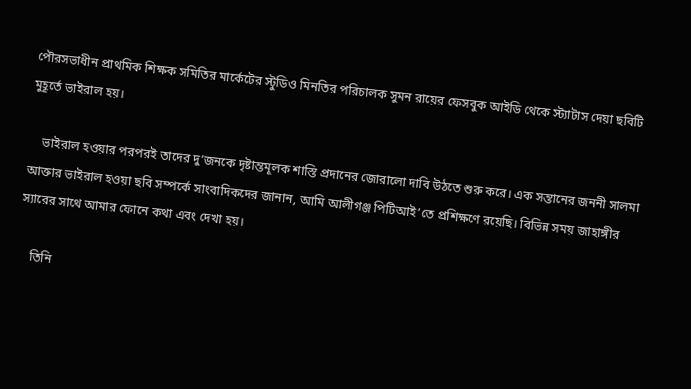পৌরসভাধীন প্রাথমিক শিক্ষক সমিতির মার্কেটের স্টুডিও মিনতির পরিচালক সুমন রায়ের ফেসবুক আইডি থেকে স্ট্যাটাস দেয়া ছবিটি মুহূর্তে ভাইরাল হয়।

    ভাইরাল হওয়ার পরপরই তাদের দু’জনকে দৃষ্টান্তমূলক শাস্তি প্রদানের জোরালো দাবি উঠতে শুরু করে। এক সন্তানের জননী সালমা আক্তার ভাইরাল হওয়া ছবি সম্পর্কে সাংবাদিকদের জানান, আমি আলীগঞ্জ পিটিআই’তে প্রশিক্ষণে রয়েছি। বিভিন্ন সময় জাহাঙ্গীর স্যারের সাথে আমার ফোনে কথা এবং দেখা হয়।

    তিনি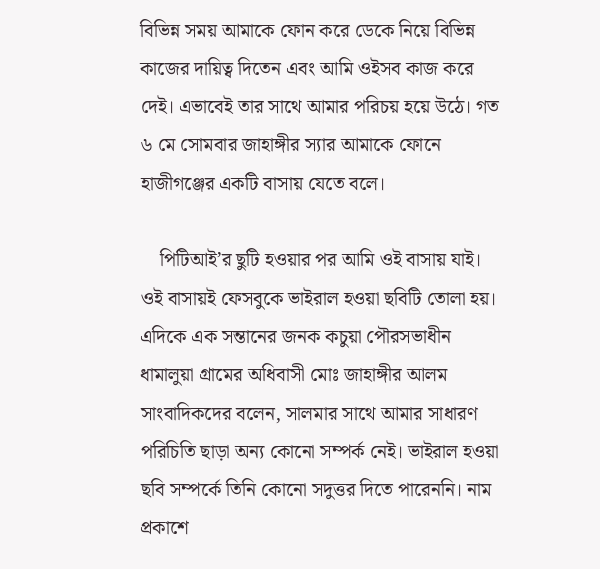বিভিন্ন সময় আমাকে ফোন করে ডেকে নিয়ে বিভিন্ন কাজের দায়িত্ব দিতেন এবং আমি ওইসব কাজ করে দেই। এভাবেই তার সাথে আমার পরিচয় হয়ে উঠে। গত ৬ মে সোমবার জাহাঙ্গীর স্যার আমাকে ফোনে হাজীগঞ্জের একটি বাসায় যেতে বলে।

    পিটিআই’র ছুটি হওয়ার পর আমি ওই বাসায় যাই। ওই বাসায়ই ফেসবুকে ভাইরাল হওয়া ছবিটি তোলা হয়। এদিকে এক সন্তানের জনক কচুয়া পৌরসভাধীন ধামালুয়া গ্রামের অধিবাসী মোঃ জাহাঙ্গীর আলম সাংবাদিকদের বলেন, সালমার সাথে আমার সাধারণ পরিচিতি ছাড়া অন্য কোনো সম্পর্ক নেই। ভাইরাল হওয়া ছবি সম্পর্কে তিনি কোনো সদুত্তর দিতে পারেননি। নাম প্রকাশে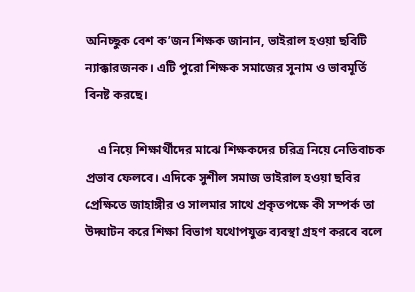অনিচ্ছুক বেশ ক’জন শিক্ষক জানান, ভাইরাল হওয়া ছবিটি ন্যাক্কারজনক। এটি পুরো শিক্ষক সমাজের সুনাম ও ভাবমূর্তি বিনষ্ট করছে।

    এ নিয়ে শিক্ষার্থীদের মাঝে শিক্ষকদের চরিত্র নিয়ে নেতিবাচক প্রভাব ফেলবে। এদিকে সুশীল সমাজ ভাইরাল হওয়া ছবির প্রেক্ষিতে জাহাঙ্গীর ও সালমার সাথে প্রকৃতপক্ষে কী সম্পর্ক তা উদ্ঘাটন করে শিক্ষা বিভাগ যথোপযুক্ত ব্যবস্থা গ্রহণ করবে বলে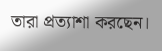তারা প্রত্যাশা করছেন।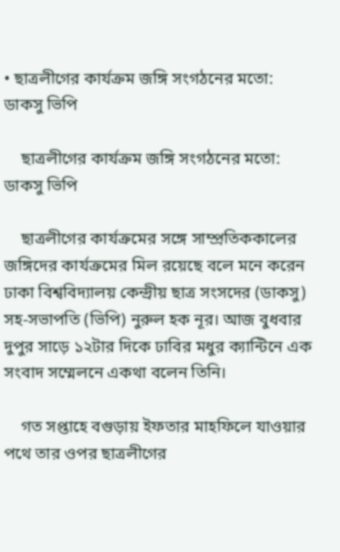• ছাত্রলীগের কার্যক্রম জঙ্গি সংগঠনের মতো: ডাকসু ভিপি

    ছাত্রলীগের কার্যক্রম জঙ্গি সংগঠনের মতো: ডাকসু ভিপি

    ছাত্রলীগের কার্যক্রমের সঙ্গে সাম্প্রতিককালের জঙ্গিদের কার্যক্রমের মিল রয়েছে বলে মনে করেন ঢাকা বিশ্ববিদ্যালয় কেন্দ্রীয় ছাত্র সংসদের (ডাকসু) সহ-সভাপতি (ভিপি) নুরুল হক নূর। আজ বুধবার দুপুর সাড়ে ১২টার দিকে ঢাবির মধুর ক্যান্টিনে এক সংবাদ সম্মেলনে একথা বলেন তিনি।

    গত সপ্তাহে বগুড়ায় ইফতার মাহফিলে যাওয়ার পথে তার ওপর ছাত্রলীগের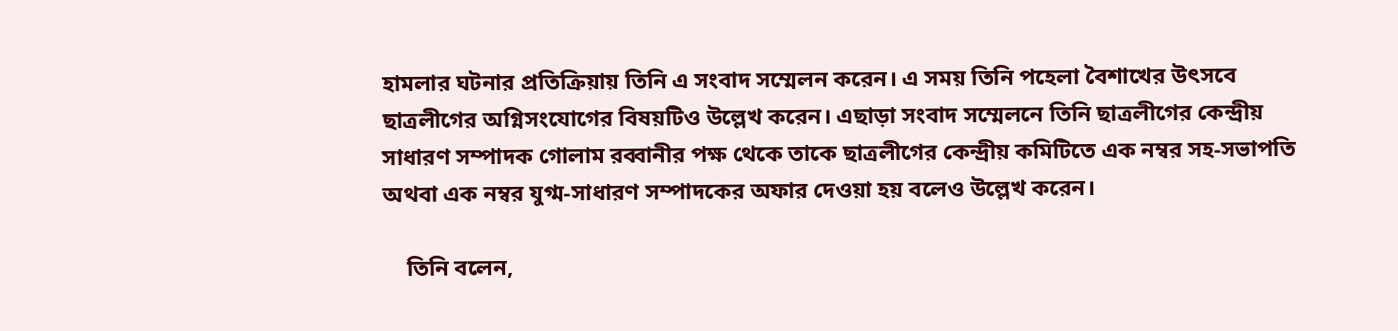হামলার ঘটনার প্রতিক্রিয়ায় তিনি এ সংবাদ সম্মেলন করেন। এ সময় তিনি পহেলা বৈশাখের উৎসবে ছাত্রলীগের অগ্নিসংযোগের বিষয়টিও উল্লেখ করেন। এছাড়া সংবাদ সম্মেলনে তিনি ছাত্রলীগের কেন্দ্রীয় সাধারণ সম্পাদক গোলাম রব্বানীর পক্ষ থেকে তাকে ছাত্রলীগের কেন্দ্রীয় কমিটিতে এক নম্বর সহ-সভাপতি অথবা এক নম্বর যুগ্ম-সাধারণ সম্পাদকের অফার দেওয়া হয় বলেও উল্লেখ করেন।

    তিনি বলেন,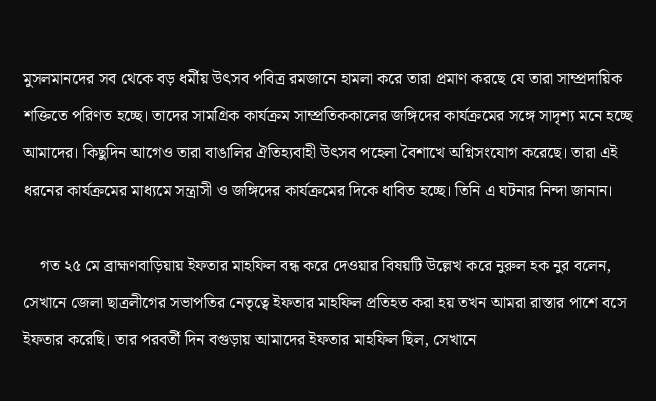মুসলমানদের সব থেকে বড় ধর্মীয় উৎসব পবিত্র রমজানে হামলা করে তারা প্রমাণ করছে যে তারা সাম্প্রদায়িক শক্তিতে পরিণত হচ্ছে। তাদের সামগ্রিক কার্যক্রম সাম্প্রতিককালের জঙ্গিদের কার্যক্রমের সঙ্গে সাদৃশ্য মনে হচ্ছে আমাদের। কিছুদিন আগেও তারা বাঙালির ঐতিহ্যবাহী উৎসব পহেলা বৈশাখে অগ্নিসংযোগ করেছে। তারা এই ধরনের কার্যক্রমের মাধ্যমে সন্ত্রাসী ও জঙ্গিদের কার্যক্রমের দিকে ধাবিত হচ্ছে। তিনি এ ঘটনার নিন্দা জানান।

    গত ২৫ মে ব্রাহ্মণবাড়িয়ায় ইফতার মাহফিল বন্ধ করে দেওয়ার বিষয়টি উল্লেখ করে নুরুল হক নুর বলেন, সেখানে জেলা ছাত্রলীগের সভাপতির নেতৃত্বে ইফতার মাহফিল প্রতিহত করা হয় তখন আমরা রাস্তার পাশে বসে ইফতার করেছি। তার পরবর্তী দিন বগুড়ায় আমাদের ইফতার মাহফিল ছিল, সেখানে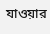যাওয়ার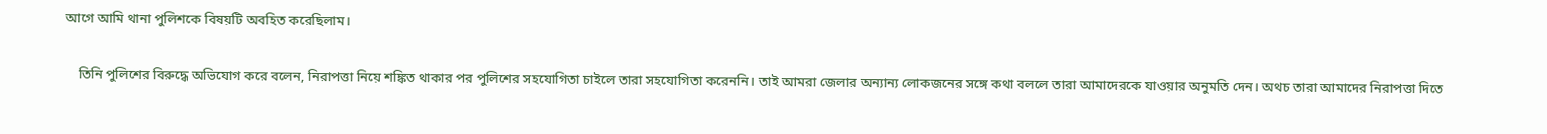আগে আমি থানা পুলিশকে বিষয়টি অবহিত করেছিলাম।

    তিনি পুলিশের বিরুদ্ধে অভিযোগ করে বলেন, নিরাপত্তা নিয়ে শঙ্কিত থাকার পর পুলিশের সহযোগিতা চাইলে তারা সহযোগিতা করেননি। তাই আমরা জেলার অন্যান্য লোকজনের সঙ্গে কথা বললে তারা আমাদেরকে যাওয়ার অনুমতি দেন। অথচ তারা আমাদের নিরাপত্তা দিতে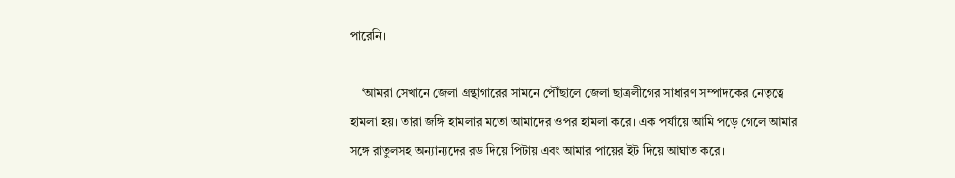পারেনি।

    ‘আমরা সেখানে জেলা গ্রন্থাগারের সামনে পৌঁছালে জেলা ছাত্রলীগের সাধারণ সম্পাদকের নেতৃত্বে হামলা হয়। তারা জঙ্গি হামলার মতো আমাদের ওপর হামলা করে। এক পর্যায়ে আমি পড়ে গেলে আমার সঙ্গে রাতুলসহ অন্যান্যদের রড দিয়ে পিটায় এবং আমার পায়ের ইট দিয়ে আঘাত করে।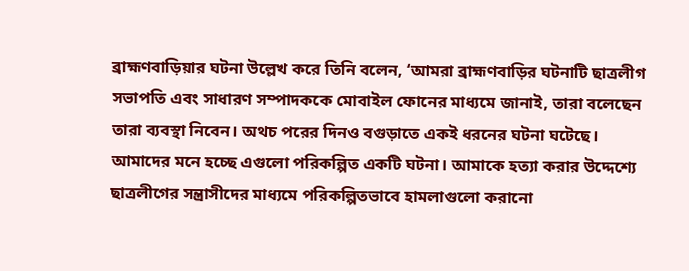ব্রাহ্মণবাড়িয়ার ঘটনা উল্লেখ করে তিনি বলেন, ‘আমরা ব্রাহ্মণবাড়ির ঘটনাটি ছাত্রলীগ সভাপতি এবং সাধারণ সম্পাদককে মোবাইল ফোনের মাধ্যমে জানাই, তারা বলেছেন তারা ব্যবস্থা নিবেন। অথচ পরের দিনও বগুড়াতে একই ধরনের ঘটনা ঘটেছে। আমাদের মনে হচ্ছে এগুলো পরিকল্পিত একটি ঘটনা। আমাকে হত্যা করার উদ্দেশ্যে ছাত্রলীগের সন্ত্রাসীদের মাধ্যমে পরিকল্পিতভাবে হামলাগুলো করানো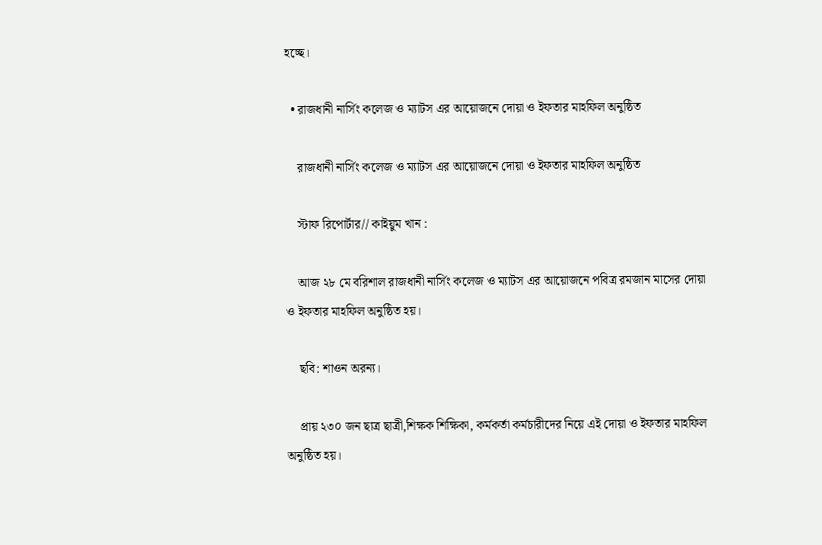হচ্ছে।

  • রাজধানী নার্সিং কলেজ ও ম্যাটস এর আয়োজনে দোয়া ও ইফতার মাহফিল অনুষ্ঠিত

    রাজধানী নার্সিং কলেজ ও ম্যাটস এর আয়োজনে দোয়া ও ইফতার মাহফিল অনুষ্ঠিত

    স্টাফ রিপোর্টার// কাইয়ুম খান :

    আজ ২৮ মে বরিশাল রাজধানী নার্সিং কলেজ ও ম্যাটস এর আয়োজনে পবিত্র রমজান মাসের দোয়া ও ইফতার মাহফিল অনুষ্ঠিত হয়।

    ছবি: শাওন অরন্য।

    প্রায় ২৩০ জন ছাত্র ছাত্রী,শিক্ষক শিক্ষিকা, কর্মকর্তা কর্মচারীদের নিয়ে এই দোয়া ও ইফতার মাহফিল অনুষ্ঠিত হয়।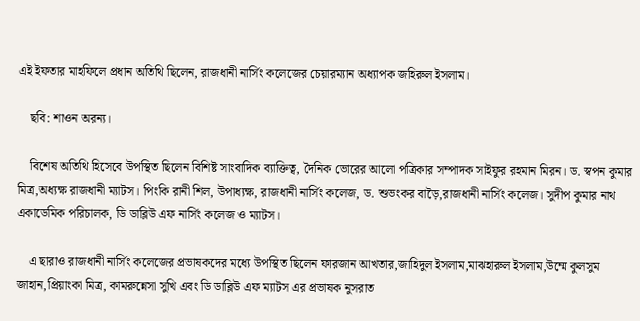এই ইফতার মাহফিলে প্রধান অতিথি ছিলেন, রাজধানী নার্সিং কলেজের চেয়ারম্যান অধ্যাপক জহিরুল ইসলাম।

    ছবি: শাওন অরন্য।

    বিশেষ অতিথি হিসেবে উপস্থিত ছিলেন বিশিষ্ট সাংবাদিক ব্যাক্তিত্ব, দৈনিক ভোরের আলো পত্রিকার সম্পাদক সাইফুর রহমান মিরন। ড. স্বপন কুমার মিত্র,অধ্যক্ষ রাজধানী ম্যাটস। পিংকি রানী শিল, উপাধ্যক্ষ, রাজধানী নার্সিং কলেজ, ড. শুভংকর বাড়ৈ,রাজধানী নার্সিং কলেজ। সুদীপ কুমার নাথ একাডেমিক পরিচালক, ডি ডাব্লিউ এফ নার্সিং কলেজ ও ম্যাটস।

    এ ছারাও রাজধানী নার্সিং কলেজের প্রভাষকদের মধ্যে উপস্থিত ছিলেন ফারজান আখতার,জাহিদুল ইসলাম,মাঝহারুল ইসলাম,উম্মে কুলসুম জাহান,প্রিয়াংকা মিত্র, কামরুন্নেসা সুখি এবং ডি ডাব্লিউ এফ ম্যাটস এর প্রভাষক নুসরাত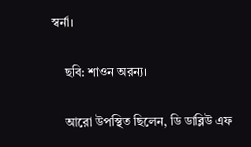স্বর্না।

    ছবি: শাওন অরন্য।

    আরো উপস্থিত ছিলেন, ডি ডাব্লিউ এফ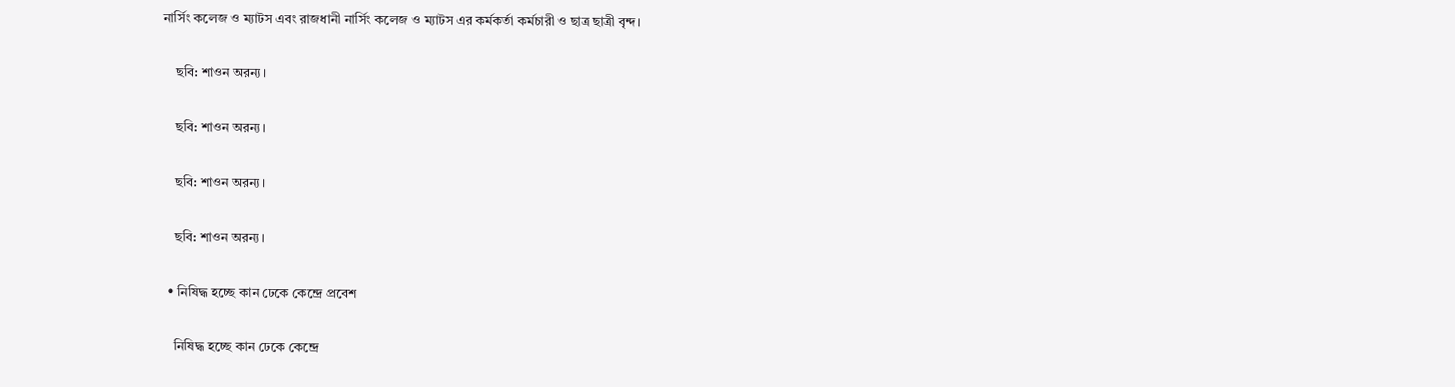নার্সিং কলেজ ও ম্যাটস এবং রাজধানী নার্সিং কলেজ ও ম্যাটস এর কর্মকর্তা কর্মচারী ও ছাত্র ছাত্রী বৃন্দ।

    ছবি: শাওন অরন্য।

    ছবি: শাওন অরন্য।

    ছবি: শাওন অরন্য।

    ছবি: শাওন অরন্য।

  • নিষিদ্ধ হচ্ছে কান ঢেকে কেন্দ্রে প্রবেশ

    নিষিদ্ধ হচ্ছে কান ঢেকে কেন্দ্রে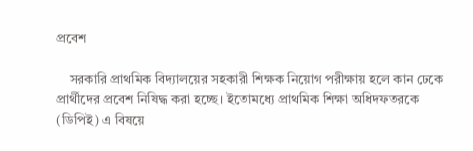প্রবেশ

    সরকারি প্রাথমিক বিদ্যালয়ের সহকারী শিক্ষক নিয়োগ পরীক্ষায় হলে কান ঢেকে প্রার্থীদের প্রবেশ নিষিদ্ধ করা হচ্ছে। ইতোমধ্যে প্রাথমিক শিক্ষা অধিদফতরকে (ডিপিই) এ বিষয়ে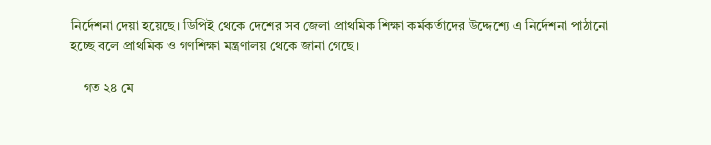নির্দেশনা দেয়া হয়েছে। ডিপিই থেকে দেশের সব জেলা প্রাথমিক শিক্ষা কর্মকর্তাদের উদ্দেশ্যে এ নির্দেশনা পাঠানো হচ্ছে বলে প্রাথমিক ও গণশিক্ষা মন্ত্রণালয় থেকে জানা গেছে।

    গত ২৪ মে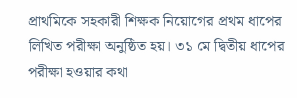প্রাথমিকে সহকারী শিক্ষক নিয়োগের প্রথম ধাপের লিখিত পরীক্ষা অনুষ্ঠিত হয়। ৩১ মে দ্বিতীয় ধাপের পরীক্ষা হওয়ার কথা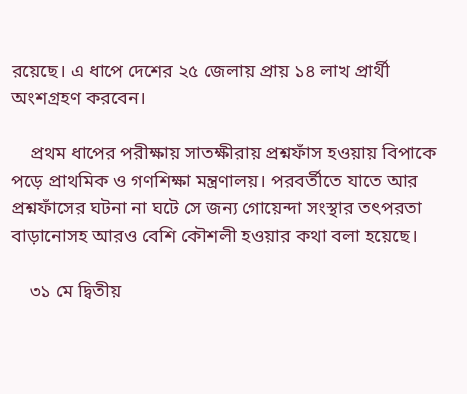রয়েছে। এ ধাপে দেশের ২৫ জেলায় প্রায় ১৪ লাখ প্রার্থী অংশগ্রহণ করবেন।

    প্রথম ধাপের পরীক্ষায় সাতক্ষীরায় প্রশ্নফাঁস হওয়ায় বিপাকে পড়ে প্রাথমিক ও গণশিক্ষা মন্ত্রণালয়। পরবর্তীতে যাতে আর প্রশ্নফাঁসের ঘটনা না ঘটে সে জন্য গোয়েন্দা সংস্থার তৎপরতা বাড়ানোসহ আরও বেশি কৌশলী হওয়ার কথা বলা হয়েছে।

    ৩১ মে দ্বিতীয়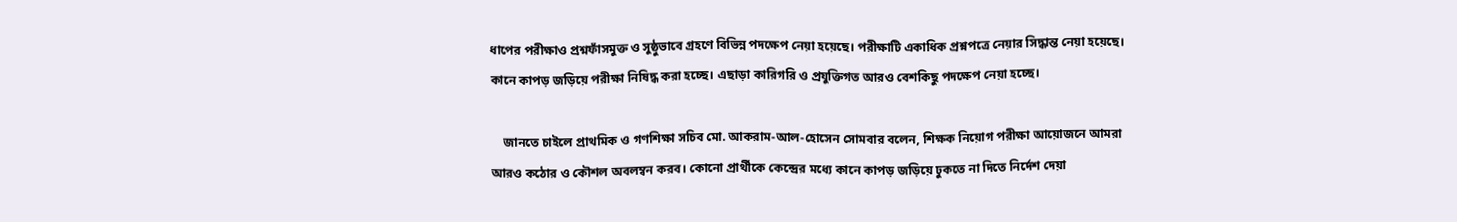ধাপের পরীক্ষাও প্রশ্নফাঁসমুক্ত ও সুষ্ঠুভাবে গ্রহণে বিভিন্ন পদক্ষেপ নেয়া হয়েছে। পরীক্ষাটি একাধিক প্রশ্নপত্রে নেয়ার সিদ্ধান্ত নেয়া হয়েছে। কানে কাপড় জড়িয়ে পরীক্ষা নিষিদ্ধ করা হচ্ছে। এছাড়া কারিগরি ও প্রযুক্তিগত আরও বেশকিছু পদক্ষেপ নেয়া হচ্ছে।

    জানতে চাইলে প্রাথমিক ও গণশিক্ষা সচিব মো. আকরাম-আল-হোসেন সোমবার বলেন, শিক্ষক নিয়োগ পরীক্ষা আয়োজনে আমরা আরও কঠোর ও কৌশল অবলম্বন করব। কোনো প্রার্থীকে কেন্দ্রের মধ্যে কানে কাপড় জড়িয়ে ঢুকতে না দিতে নির্দেশ দেয়া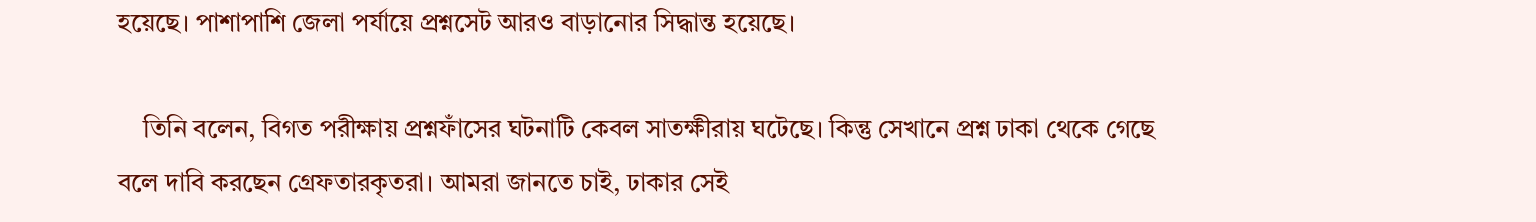হয়েছে। পাশাপাশি জেলা পর্যায়ে প্রশ্নসেট আরও বাড়ানোর সিদ্ধান্ত হয়েছে।

    তিনি বলেন, বিগত পরীক্ষায় প্রশ্নফাঁসের ঘটনাটি কেবল সাতক্ষীরায় ঘটেছে। কিন্তু সেখানে প্রশ্ন ঢাকা থেকে গেছে বলে দাবি করছেন গ্রেফতারকৃতরা। আমরা জানতে চাই, ঢাকার সেই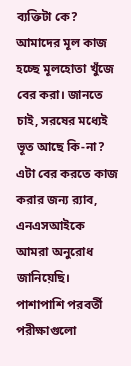ব্যক্তিটা কে? আমাদের মূল কাজ হচ্ছে মূলহোতা খুঁজে বের করা। জানতে চাই, সরষের মধ্যেই ভূত আছে কি-না? এটা বের করতে কাজ করার জন্য র‌্যাব, এনএসআইকে আমরা অনুরোধ জানিয়েছি। পাশাপাশি পরবর্তী পরীক্ষাগুলো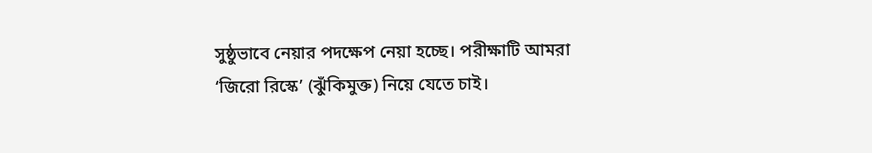সুষ্ঠুভাবে নেয়ার পদক্ষেপ নেয়া হচ্ছে। পরীক্ষাটি আমরা ‘জিরো রিস্কে’ (ঝুঁকিমুক্ত) নিয়ে যেতে চাই।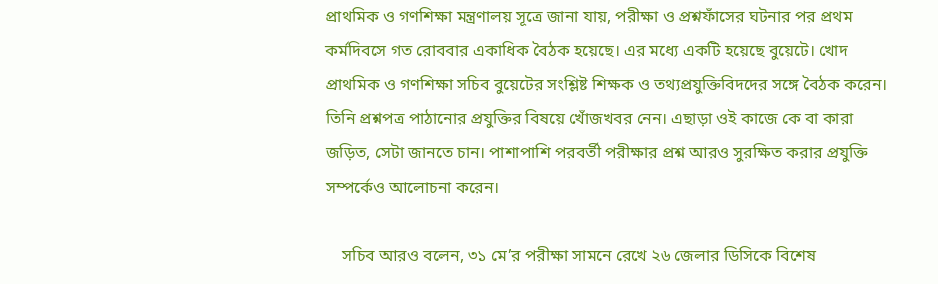প্রাথমিক ও গণশিক্ষা মন্ত্রণালয় সূত্রে জানা যায়, পরীক্ষা ও প্রশ্নফাঁসের ঘটনার পর প্রথম কর্মদিবসে গত রোববার একাধিক বৈঠক হয়েছে। এর মধ্যে একটি হয়েছে বুয়েটে। খোদ প্রাথমিক ও গণশিক্ষা সচিব বুয়েটের সংশ্লিষ্ট শিক্ষক ও তথ্যপ্রযুক্তিবিদদের সঙ্গে বৈঠক করেন। তিনি প্রশ্নপত্র পাঠানোর প্রযুক্তির বিষয়ে খোঁজখবর নেন। এছাড়া ওই কাজে কে বা কারা জড়িত, সেটা জানতে চান। পাশাপাশি পরবর্তী পরীক্ষার প্রশ্ন আরও সুরক্ষিত করার প্রযুক্তি সম্পর্কেও আলোচনা করেন।

    সচিব আরও বলেন, ৩১ মে’র পরীক্ষা সামনে রেখে ২৬ জেলার ডিসিকে বিশেষ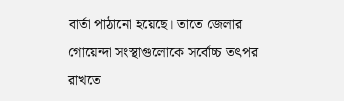বার্তা পাঠানো হয়েছে। তাতে জেলার গোয়েন্দা সংস্থাগুলোকে সর্বোচ্চ তৎপর রাখতে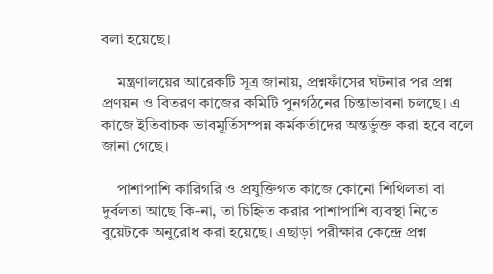বলা হয়েছে।

    মন্ত্রণালয়ের আরেকটি সূত্র জানায়, প্রশ্নফাঁসের ঘটনার পর প্রশ্ন প্রণয়ন ও বিতরণ কাজের কমিটি পুনর্গঠনের চিন্তাভাবনা চলছে। এ কাজে ইতিবাচক ভাবমূর্তিসম্পন্ন কর্মকর্তাদের অন্তর্ভুক্ত করা হবে বলে জানা গেছে।

    পাশাপাশি কারিগরি ও প্রযুক্তিগত কাজে কোনো শিথিলতা বা দুর্বলতা আছে কি-না, তা চিহ্নিত করার পাশাপাশি ব্যবস্থা নিতে বুয়েটকে অনুরোধ করা হয়েছে। এছাড়া পরীক্ষার কেন্দ্রে প্রশ্ন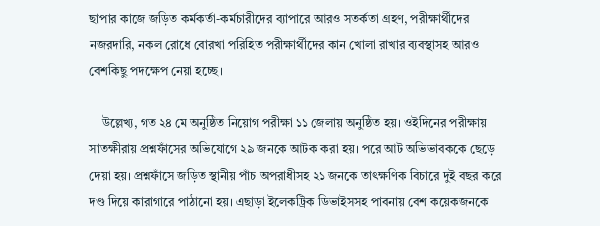ছাপার কাজে জড়িত কর্মকর্তা-কর্মচারীদের ব্যাপারে আরও সতর্কতা গ্রহণ, পরীক্ষার্থীদের নজরদারি, নকল রোধে বোরখা পরিহিত পরীক্ষার্থীদের কান খোলা রাখার ব্যবস্থাসহ আরও বেশকিছু পদক্ষেপ নেয়া হচ্ছে।

    উল্লেখ্য, গত ২৪ মে অনুষ্ঠিত নিয়োগ পরীক্ষা ১১ জেলায় অনুষ্ঠিত হয়। ওইদিনের পরীক্ষায় সাতক্ষীরায় প্রশ্নফাঁসের অভিযোগে ২৯ জনকে আটক করা হয়। পরে আট অভিভাবককে ছেড়ে দেয়া হয়। প্রশ্নফাঁসে জড়িত স্থানীয় পাঁচ অপরাধীসহ ২১ জনকে তাৎক্ষণিক বিচারে দুই বছর করে দণ্ড দিয়ে কারাগারে পাঠানো হয়। এছাড়া ইলেকট্রিক ডিভাইসসহ পাবনায় বেশ কয়েকজনকে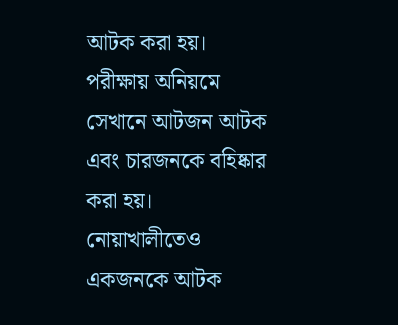আটক করা হয়। পরীক্ষায় অনিয়মে সেখানে আটজন আটক এবং চারজনকে বহিষ্কার করা হয়। নোয়াখালীতেও একজনকে আটক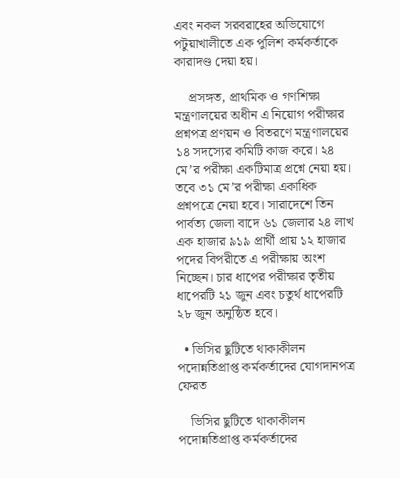এবং নকল সরবরাহের অভিযোগে পটুয়াখালীতে এক পুলিশ কর্মকর্তাকে কারাদণ্ড দেয়া হয়।

    প্রসঙ্গত, প্রাথমিক ও গণশিক্ষা মন্ত্রণালয়ের অধীন এ নিয়োগ পরীক্ষার প্রশ্নপত্র প্রণয়ন ও বিতরণে মন্ত্রণালয়ের ১৪ সদস্যের কমিটি কাজ করে। ২৪ মে’র পরীক্ষা একটিমাত্র প্রশ্নে নেয়া হয়। তবে ৩১ মে’র পরীক্ষা একাধিক প্রশ্নপত্রে নেয়া হবে। সারাদেশে তিন পার্বত্য জেলা বাদে ৬১ জেলার ২৪ লাখ এক হাজার ৯১৯ প্রার্থী প্রায় ১২ হাজার পদের বিপরীতে এ পরীক্ষায় অংশ নিচ্ছেন। চার ধাপের পরীক্ষার তৃতীয় ধাপেরটি ২১ জুন এবং চতুর্থ ধাপেরটি ২৮ জুন অনুষ্ঠিত হবে।

  • ভিসির ‍ছুটিতে থাকাকীলন পদোন্নতিপ্রাপ্ত কর্মকর্তাদের যোগদানপত্র ফেরত

    ভিসির ‍ছুটিতে থাকাকীলন পদোন্নতিপ্রাপ্ত কর্মকর্তাদের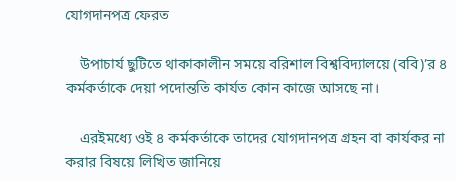যোগদানপত্র ফেরত

    উপাচার্য ছুটিতে থাকাকালীন সময়ে বরিশাল বিশ্ববিদ্যালয়ে (ববি)’র ৪ কর্মকর্তাকে দেয়া পদোন্ততি কার্যত কোন কাজে আসছে না।

    এরইমধ্যে ওই ৪ কর্মকর্তাকে তাদের যোগদানপত্র গ্রহন বা কার্যকর না করার বিষয়ে লিখিত জানিয়ে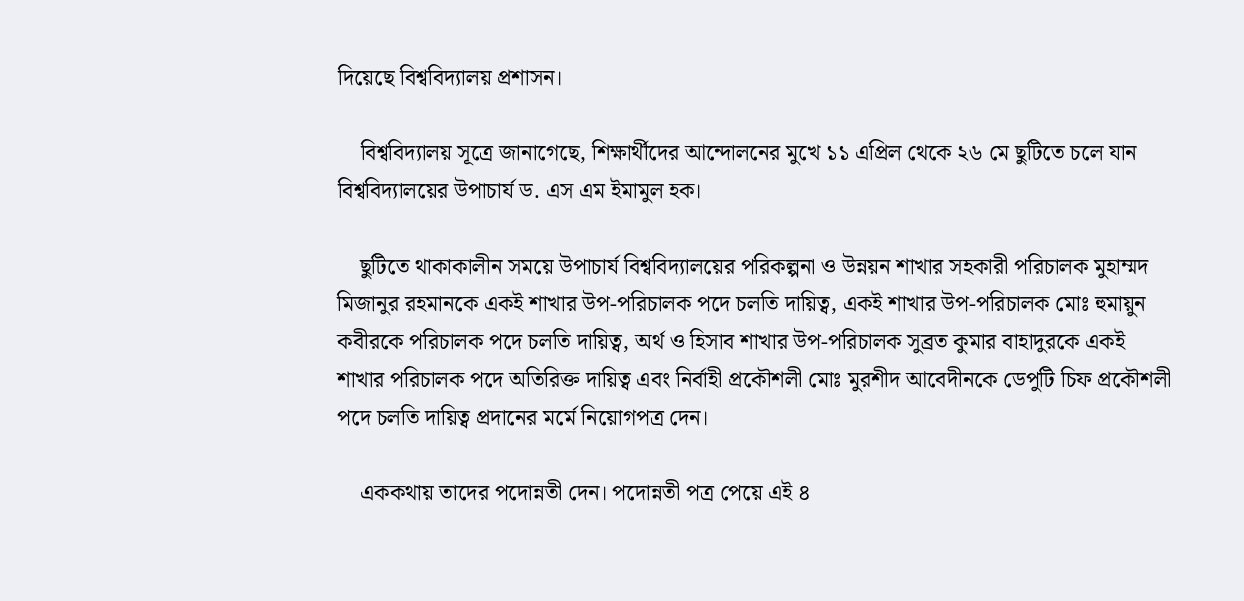দিয়েছে বিশ্ববিদ্যালয় প্রশাসন।

    বিশ্ববিদ্যালয় সূত্রে জানাগেছে, শিক্ষার্থীদের আন্দোলনের মুখে ১১ এপ্রিল থেকে ২৬ মে ছুটিতে চলে যান বিশ্ববিদ্যালয়ের উপাচার্য ড. এস এম ইমামুল হক।

    ছুটিতে থাকাকালীন সময়ে উপাচার্য বিশ্ববিদ্যালয়ের পরিকল্পনা ও উন্নয়ন শাখার সহকারী পরিচালক মুহাম্মদ মিজানুর রহমানকে একই শাখার উপ-পরিচালক পদে চলতি দায়িত্ব, একই শাখার উপ-পরিচালক মোঃ হুমায়ুন কবীরকে পরিচালক পদে চলতি দায়িত্ব, অর্থ ও হিসাব শাখার উপ-পরিচালক সুব্রত কুমার বাহাদুরকে একই শাখার পরিচালক পদে অতিরিক্ত দায়িত্ব এবং নির্বাহী প্রকৌশলী মোঃ মুরশীদ আবেদীনকে ডেপুটি চিফ প্রকৌশলী পদে চলতি দায়িত্ব প্রদানের মর্মে নিয়োগপত্র দেন।

    এককথায় তাদের পদোন্নতী দেন। পদোন্নতী পত্র পেয়ে এই ৪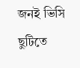জনই ভিসি ছুটিতে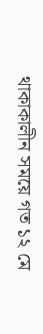থাকাকালীন সময়ে গত ১২ মে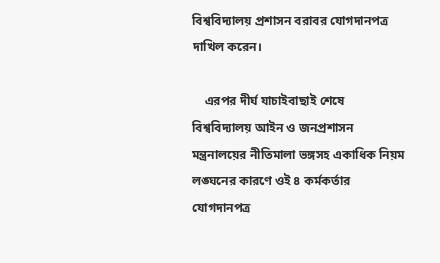বিশ্ববিদ্যালয় প্রশাসন বরাবর যোগদানপত্র দাখিল করেন।

    এরপর দীর্ঘ যাচাইবাছাই শেষে বিশ্ববিদ্যালয় আইন ও জনপ্রশাসন মন্ত্রনালয়ের নীতিমালা ভঙ্গসহ একাধিক নিয়ম লঙ্ঘনের কারণে ওই ৪ কর্মকর্তার যোগদানপত্র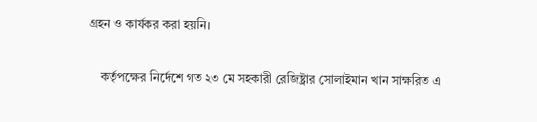গ্রহন ও কার্যকর করা হয়নি।

    কর্তৃপক্ষের নির্দেশে গত ২৩ মে সহকারী রেজিষ্ট্রার সোলাইমান খান সাক্ষরিত এ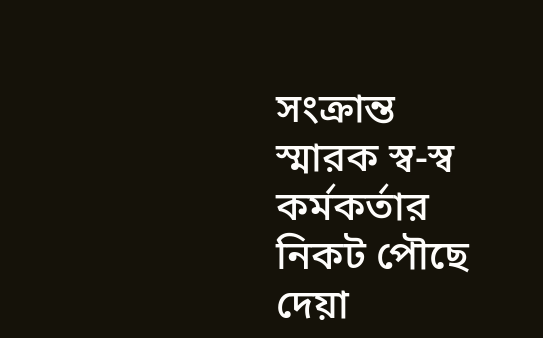সংক্রান্ত স্মারক স্ব-স্ব কর্মকর্তার নিকট পৌছে দেয়া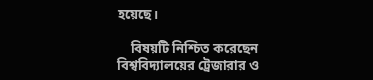হয়েছে।

    বিষয়টি নিশ্চিত করেছেন বিশ্ববিদ্যালয়ের ট্রেজারার ও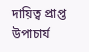দায়িত্ব প্রাপ্ত উপাচার্য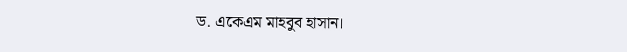ড. একেএম মাহবুব হাসান।